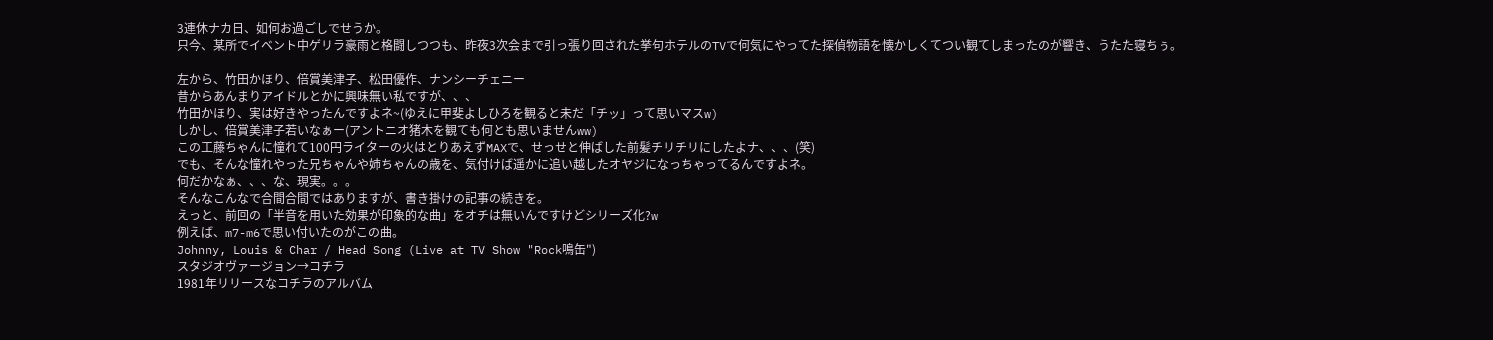3連休ナカ日、如何お過ごしでせうか。
只今、某所でイベント中ゲリラ豪雨と格闘しつつも、昨夜3次会まで引っ張り回された挙句ホテルのTVで何気にやってた探偵物語を懐かしくてつい観てしまったのが響き、うたた寝ちぅ。

左から、竹田かほり、倍賞美津子、松田優作、ナンシーチェニー
昔からあんまりアイドルとかに興味無い私ですが、、、
竹田かほり、実は好きやったんですよネ~(ゆえに甲斐よしひろを観ると未だ「チッ」って思いマスw)
しかし、倍賞美津子若いなぁー(アントニオ猪木を観ても何とも思いませんww)
この工藤ちゃんに憧れて100円ライターの火はとりあえずMAXで、せっせと伸ばした前髪チリチリにしたよナ、、、(笑)
でも、そんな憧れやった兄ちゃんや姉ちゃんの歳を、気付けば遥かに追い越したオヤジになっちゃってるんですよネ。
何だかなぁ、、、な、現実。。。
そんなこんなで合間合間ではありますが、書き掛けの記事の続きを。
えっと、前回の「半音を用いた効果が印象的な曲」をオチは無いんですけどシリーズ化?w
例えば、m7-m6で思い付いたのがこの曲。
Johnny, Louis & Char / Head Song (Live at TV Show "Rock鳴缶")
スタジオヴァージョン→コチラ
1981年リリースなコチラのアルバム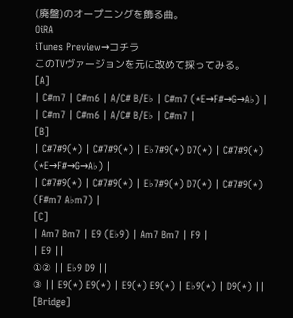(廃盤)のオープニングを飾る曲。
OiRA
iTunes Preview→コチラ
このTVヴァージョンを元に改めて採ってみる。
[A]
| C#m7 | C#m6 | A/C# B/E♭ | C#m7 (*E→F#→G→A♭) |
| C#m7 | C#m6 | A/C# B/E♭ | C#m7 |
[B]
| C#7#9(*) | C#7#9(*) | E♭7#9(*) D7(*) | C#7#9(*) (*E→F#→G→A♭) |
| C#7#9(*) | C#7#9(*) | E♭7#9(*) D7(*) | C#7#9(*) (F#m7 A♭m7) |
[C]
| Am7 Bm7 | E9 (E♭9) | Am7 Bm7 | F9 |
| E9 ||
①② || E♭9 D9 ||
③ || E9(*) E9(*) | E9(*) E9(*) | E♭9(*) | D9(*) ||
[Bridge]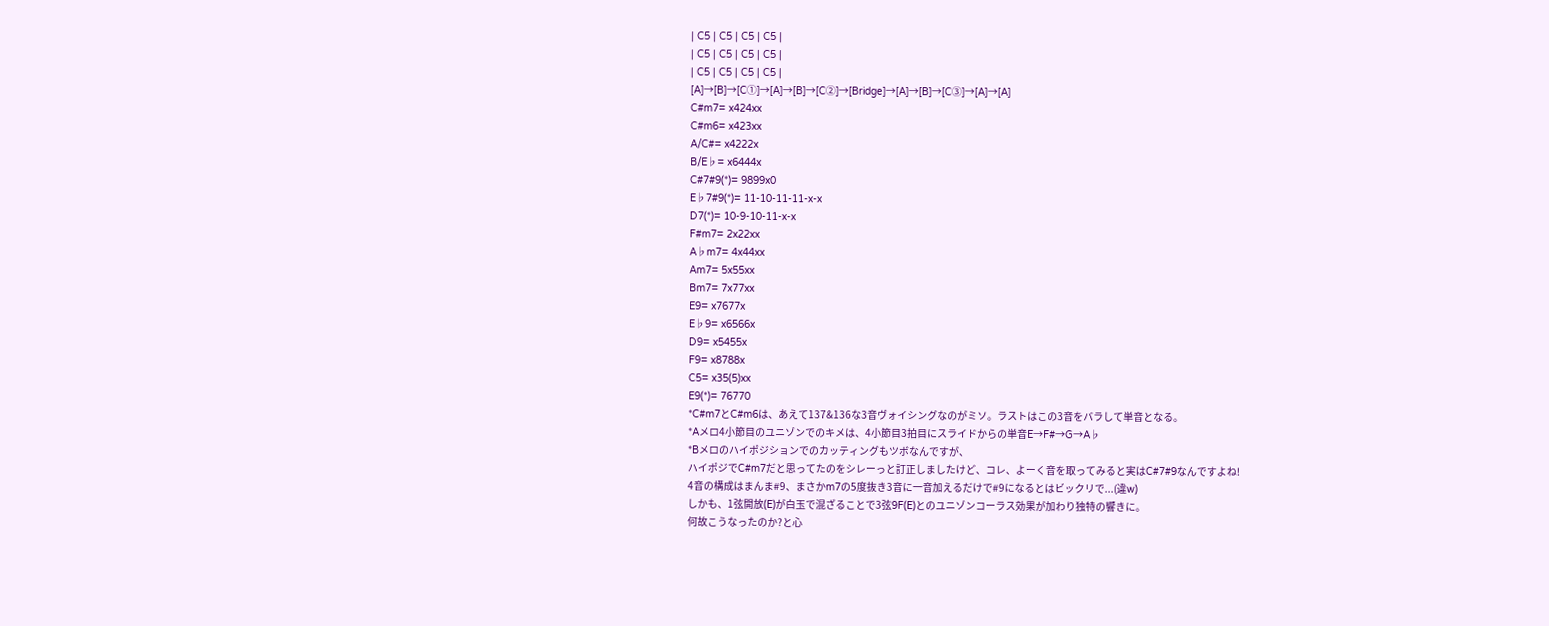| C5 | C5 | C5 | C5 |
| C5 | C5 | C5 | C5 |
| C5 | C5 | C5 | C5 |
[A]→[B]→[C①]→[A]→[B]→[C②]→[Bridge]→[A]→[B]→[C③]→[A]→[A]
C#m7= x424xx
C#m6= x423xx
A/C#= x4222x
B/E♭= x6444x
C#7#9(*)= 9899x0
E♭7#9(*)= 11-10-11-11-x-x
D7(*)= 10-9-10-11-x-x
F#m7= 2x22xx
A♭m7= 4x44xx
Am7= 5x55xx
Bm7= 7x77xx
E9= x7677x
E♭9= x6566x
D9= x5455x
F9= x8788x
C5= x35(5)xx
E9(*)= 76770
*C#m7とC#m6は、あえて137&136な3音ヴォイシングなのがミソ。ラストはこの3音をバラして単音となる。
*Aメロ4小節目のユニゾンでのキメは、4小節目3拍目にスライドからの単音E→F#→G→A♭
*Bメロのハイポジションでのカッティングもツボなんですが、
ハイポジでC#m7だと思ってたのをシレーっと訂正しましたけど、コレ、よーく音を取ってみると実はC#7#9なんですよね!
4音の構成はまんま#9、まさかm7の5度抜き3音に一音加えるだけで#9になるとはビックリで...(違w)
しかも、1弦開放(E)が白玉で混ざることで3弦9F(E)とのユニゾンコーラス効果が加わり独特の響きに。
何故こうなったのか?と心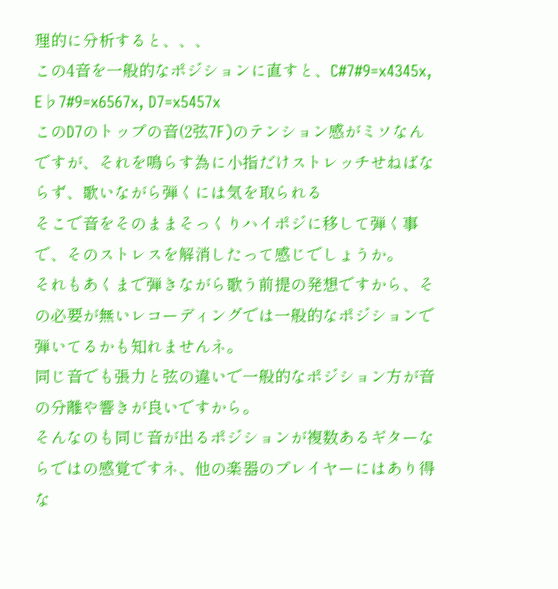理的に分析すると、、、
この4音を一般的なポジションに直すと、C#7#9=x4345x, E♭7#9=x6567x, D7=x5457x
このD7のトップの音(2弦7F)のテンション感がミソなんですが、それを鳴らす為に小指だけストレッチせねばならず、歌いながら弾くには気を取られる
そこで音をそのままそっくりハイポジに移して弾く事で、そのストレスを解消したって感じでしょうか。
それもあくまで弾きながら歌う前提の発想ですから、その必要が無いレコーディングでは一般的なポジションで弾いてるかも知れませんネ。
同じ音でも張力と弦の違いで一般的なポジション方が音の分離や響きが良いですから。
そんなのも同じ音が出るポジションが複数あるギターならではの感覚ですネ、他の楽器のプレイヤーにはあり得な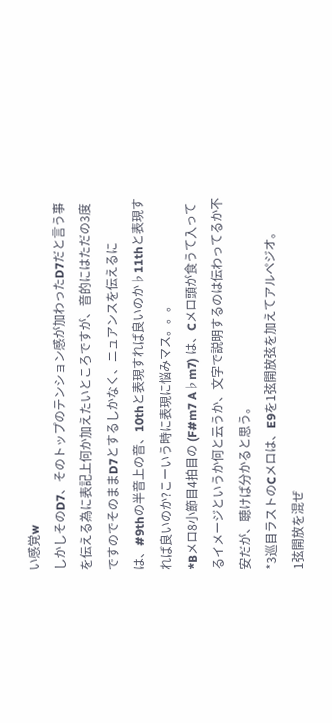い感覚w
しかしそのD7、そのトップのテンション感が加わったD7だと言う事を伝える為に表記上何か加えたいところですが、音的にはただの3度ですのでそのままD7とするしかなく、ニュアンスを伝えるには、#9thの半音上の音、10thと表現すれば良いのか♭11thと表現すれば良いのか?こーいう時に表現に悩みマス。。。
*Bメロ8小節目4拍目の (F#m7 A♭m7) は、Cメロ頭が食うて入ってるイメージというか何と云うか、文字で説明するのは伝わってるか不安だが、聴けば分かると思う。
*3巡目ラストのCメロは、E9を1弦開放弦を加えてアルペジオ。
1弦開放を混ぜ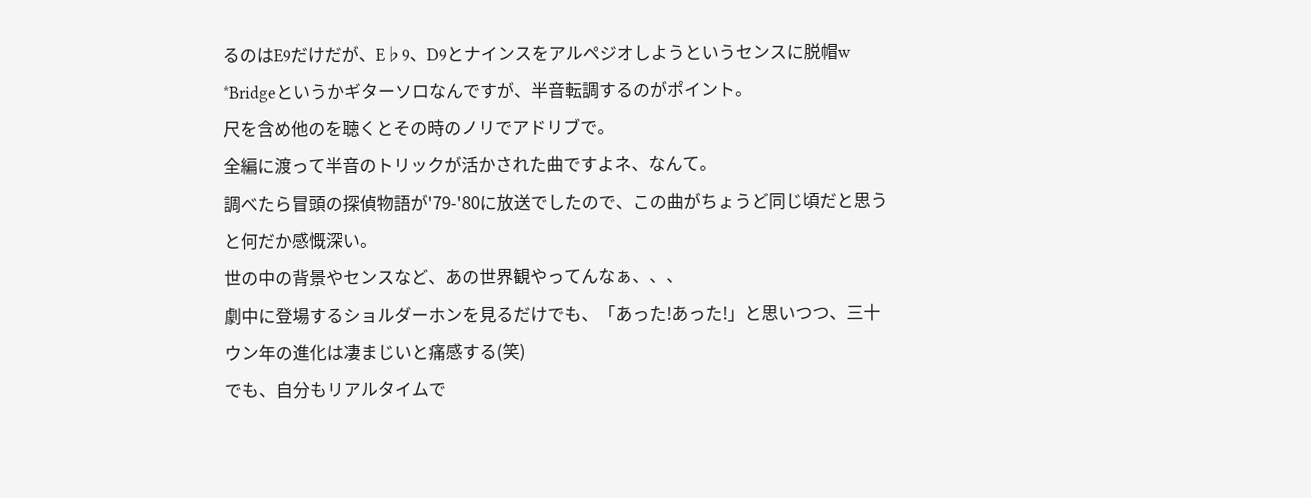るのはE9だけだが、E♭9、D9とナインスをアルペジオしようというセンスに脱帽w
*Bridgeというかギターソロなんですが、半音転調するのがポイント。
尺を含め他のを聴くとその時のノリでアドリブで。
全編に渡って半音のトリックが活かされた曲ですよネ、なんて。
調べたら冒頭の探偵物語が'79-'80に放送でしたので、この曲がちょうど同じ頃だと思うと何だか感慨深い。
世の中の背景やセンスなど、あの世界観やってんなぁ、、、
劇中に登場するショルダーホンを見るだけでも、「あった!あった!」と思いつつ、三十ウン年の進化は凄まじいと痛感する(笑)
でも、自分もリアルタイムで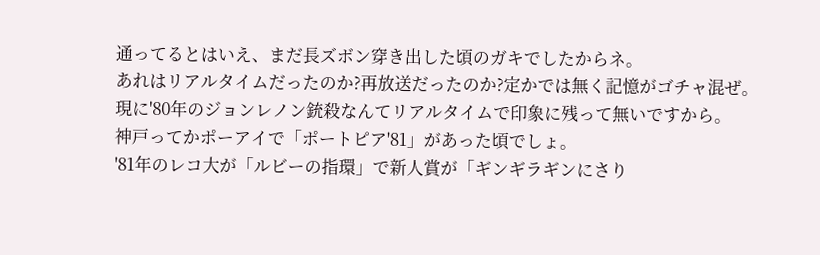通ってるとはいえ、まだ長ズボン穿き出した頃のガキでしたからネ。
あれはリアルタイムだったのか?再放送だったのか?定かでは無く記憶がゴチャ混ぜ。
現に'80年のジョンレノン銃殺なんてリアルタイムで印象に残って無いですから。
神戸ってかポーアイで「ポートピア'81」があった頃でしょ。
'81年のレコ大が「ルビーの指環」で新人賞が「ギンギラギンにさり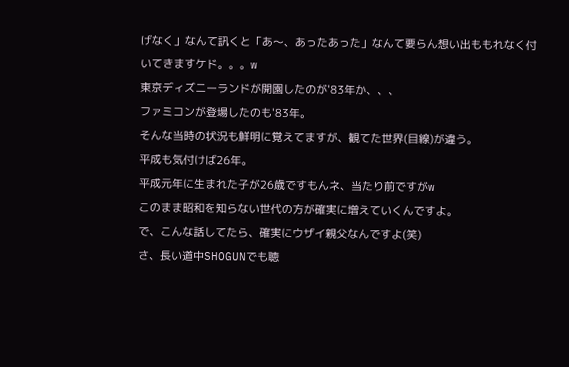げなく」なんて訊くと「あ〜、あったあった」なんて要らん想い出ももれなく付いてきますケド。。。w
東京ディズニーランドが開園したのが'83年か、、、
ファミコンが登場したのも'83年。
そんな当時の状況も鮮明に覚えてますが、観てた世界(目線)が違う。
平成も気付けば26年。
平成元年に生まれた子が26歳ですもんネ、当たり前ですがw
このまま昭和を知らない世代の方が確実に増えていくんですよ。
で、こんな話してたら、確実にウザイ親父なんですよ(笑)
さ、長い道中SHOGUNでも聴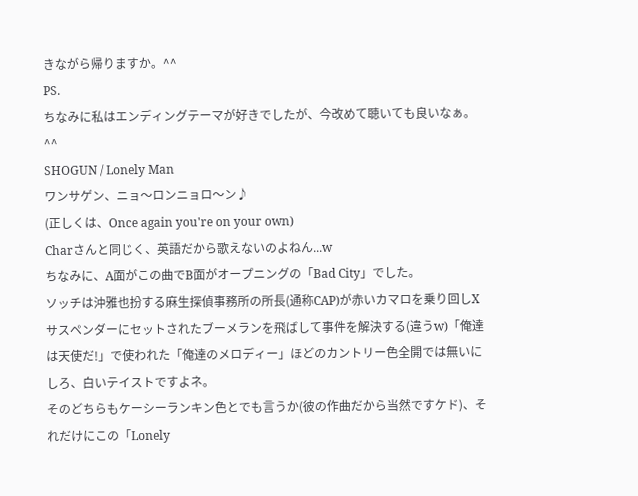きながら帰りますか。^^
PS.
ちなみに私はエンディングテーマが好きでしたが、今改めて聴いても良いなぁ。^^
SHOGUN / Lonely Man
ワンサゲン、ニョ〜ロンニョロ〜ン♪
(正しくは、Once again you're on your own)
Charさんと同じく、英語だから歌えないのよねん...w
ちなみに、A面がこの曲でB面がオープニングの「Bad City」でした。
ソッチは沖雅也扮する麻生探偵事務所の所長(通称CAP)が赤いカマロを乗り回しXサスペンダーにセットされたブーメランを飛ばして事件を解決する(違うw)「俺達は天使だ!」で使われた「俺達のメロディー」ほどのカントリー色全開では無いにしろ、白いテイストですよネ。
そのどちらもケーシーランキン色とでも言うか(彼の作曲だから当然ですケド)、それだけにこの「Lonely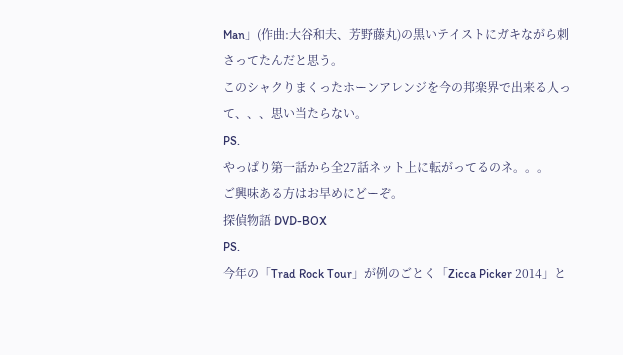Man」(作曲:大谷和夫、芳野藤丸)の黒いテイストにガキながら刺さってたんだと思う。
このシャクりまくったホーンアレンジを今の邦楽界で出来る人って、、、思い当たらない。
PS.
やっぱり第一話から全27話ネット上に転がってるのネ。。。
ご興味ある方はお早めにどーぞ。
探偵物語 DVD-BOX
PS.
今年の「Trad Rock Tour」が例のごとく「Zicca Picker 2014」と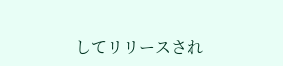してリリースされ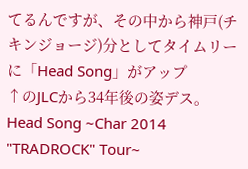てるんですが、その中から神戸(チキンジョージ)分としてタイムリーに「Head Song」がアップ
↑のJLCから34年後の姿デス。
Head Song ~Char 2014 "TRADROCK" Tour~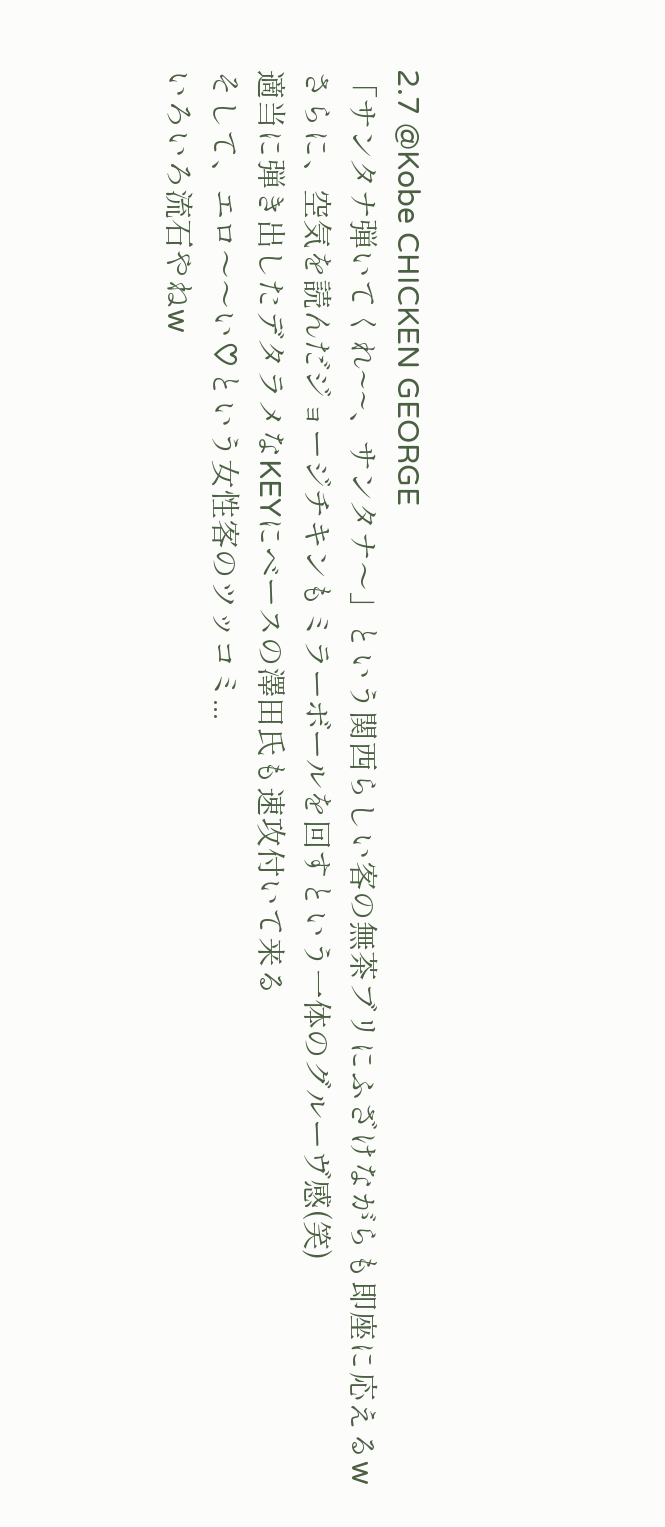2.7 @Kobe CHICKEN GEORGE
「サンタナ弾いてくれ~~、サンタナ〜」という関西らしい客の無茶ブリにふざけながらも即座に応えるw
さらに、空気を読んだジョージチキンもミラーボールを回すという一体のグルーヴ感(笑)
適当に弾き出したデタラメなKEYにベースの澤田氏も速攻付いて来る
そして、エロ〜〜い♡という女性客のツッコミ...
いろいろ流石やねw